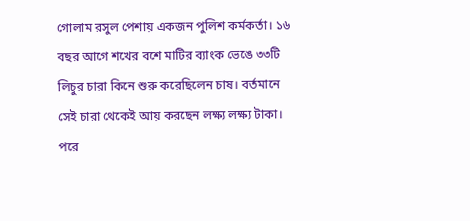গোলাম রসুল পেশায় একজন পুলিশ কর্মকর্তা। ১৬ বছর আগে শখের বশে মাটির ব্যাংক ভেঙে ৩৩টি লিচুর চারা কিনে শুরু করেছিলেন চাষ। বর্তমানে সেই চারা থেকেই আয় করছেন লক্ষ্য লক্ষ্য টাকা। পরে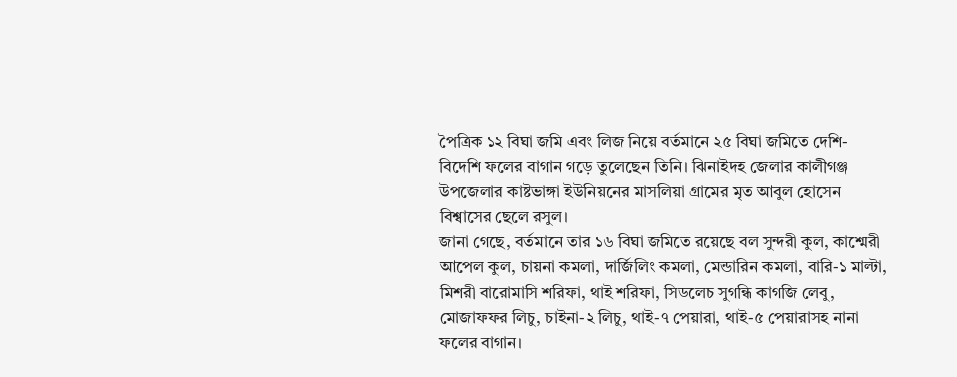পৈত্রিক ১২ বিঘা জমি এবং লিজ নিয়ে বর্তমানে ২৫ বিঘা জমিতে দেশি-বিদেশি ফলের বাগান গড়ে তুলেছেন তিনি। ঝিনাইদহ জেলার কালীগঞ্জ উপজেলার কাষ্টভাঙ্গা ইউনিয়নের মাসলিয়া গ্রামের মৃত আবুল হোসেন বিশ্বাসের ছেলে রসুল।
জানা গেছে, বর্তমানে তার ১৬ বিঘা জমিতে রয়েছে বল সুন্দরী কুল, কাশ্মেরী আপেল কুল, চায়না কমলা, দার্জিলিং কমলা, মেন্ডারিন কমলা, বারি-১ মাল্টা, মিশরী বারোমাসি শরিফা, থাই শরিফা, সিডলেচ সুগন্ধি কাগজি লেবু, মোজাফফর লিচু, চাইনা-২ লিচু, থাই-৭ পেয়ারা, থাই-৫ পেয়ারাসহ নানা ফলের বাগান।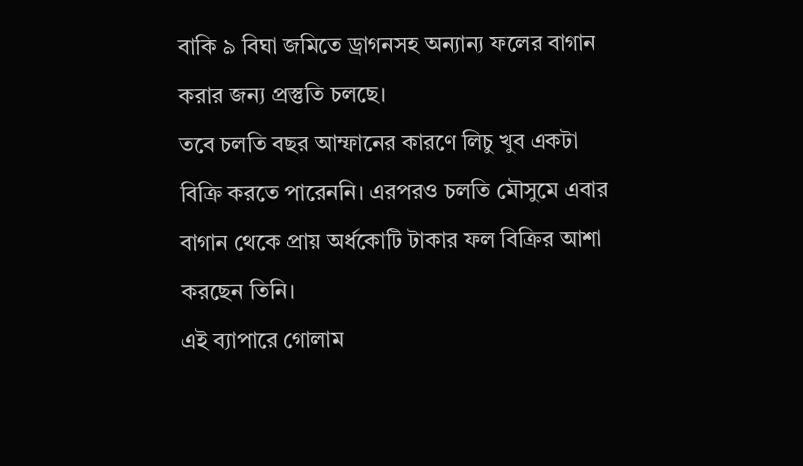বাকি ৯ বিঘা জমিতে ড্রাগনসহ অন্যান্য ফলের বাগান করার জন্য প্রস্তুতি চলছে।
তবে চলতি বছর আম্ফানের কারণে লিচু খুব একটা বিক্রি করতে পারেননি। এরপরও চলতি মৌসুমে এবার বাগান থেকে প্রায় অর্ধকোটি টাকার ফল বিক্রির আশা করছেন তিনি।
এই ব্যাপারে গোলাম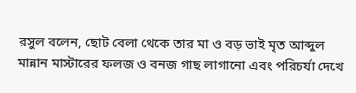রসুল বলেন, ছোট বেলা থেকে তার মা ও বড় ভাই মৃত আব্দুল মান্নান মাস্টারের ফলজ ও বনজ গাছ লাগানো এবং পরিচর্যা দেখে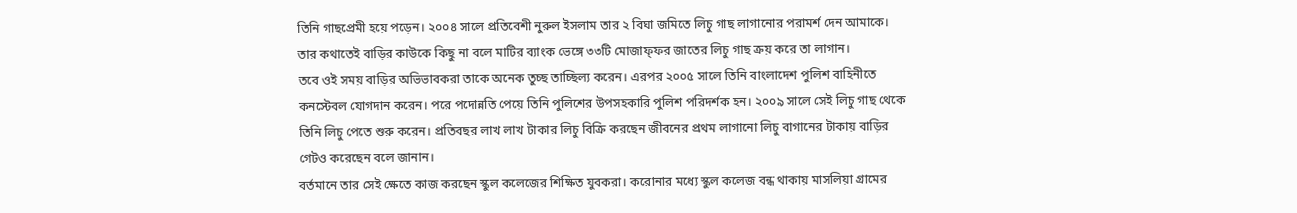তিনি গাছপ্রেমী হয়ে পড়েন। ২০০৪ সালে প্রতিবেশী নুরুল ইসলাম তার ২ বিঘা জমিতে লিচু গাছ লাগানোর পরামর্শ দেন আমাকে। তার কথাতেই বাড়ির কাউকে কিছু না বলে মাটির ব্যাংক ভেঙ্গে ৩৩টি মোজাফ্ফর জাতের লিচু গাছ ক্রয় করে তা লাগান।
তবে ওই সময় বাড়ির অভিভাবকরা তাকে অনেক তুচ্ছ তাচ্ছিল্য করেন। এরপর ২০০৫ সালে তিনি বাংলাদেশ পুলিশ বাহিনীতে কনস্টেবল যোগদান করেন। পরে পদোন্নতি পেয়ে তিনি পুলিশের উপসহকারি পুলিশ পরিদর্শক হন। ২০০৯ সালে সেই লিচু গাছ থেকে তিনি লিচু পেতে শুরু করেন। প্রতিবছর লাখ লাখ টাকার লিচু বিক্রি করছেন জীবনের প্রথম লাগানো লিচু বাগানের টাকায় বাড়ির গেটও করেছেন বলে জানান।
বর্তমানে তার সেই ক্ষেতে কাজ করছেন স্কুল কলেজের শিক্ষিত যুবকরা। করোনার মধ্যে স্কুল কলেজ বন্ধ থাকায় মাসলিয়া গ্রামের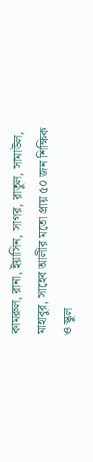কামরুল, রানা, ইয়াসিন, সাগর, রাতুল, সামাউল, মাহাবুর, সাহেব আলীর মতো প্রায় ৫০ জন শিক্ষিক ও স্কুল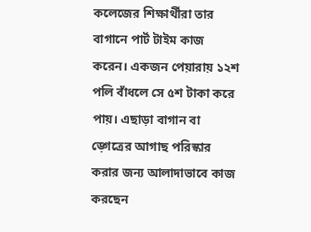কলেজের শিক্ষার্থীরা তার বাগানে পার্ট টাইম কাজ করেন। একজন পেয়ারায় ১২শ পলি বাঁধলে সে ৫শ টাকা করে পায়। এছাড়া বাগান বা ড়্গেত্রের আগাছ পরিস্কার করার জন্য আলাদাভাবে কাজ করছেন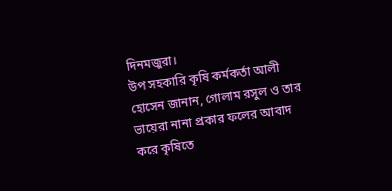দিনমজুরা।
উপ সহকারি কৃষি কর্মকর্তা আলী হোসেন জানান, গোলাম রসুল ও তার ভায়েরা নানা প্রকার ফলের আবাদ করে কৃষিতে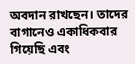অবদান রাখছেন। তাদের বাগানেও একাধিকবার গিয়েছি এবং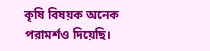কৃষি বিষয়ক অনেক পরামর্শও দিয়েছি।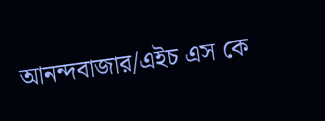আনন্দবাজার/এইচ এস কে